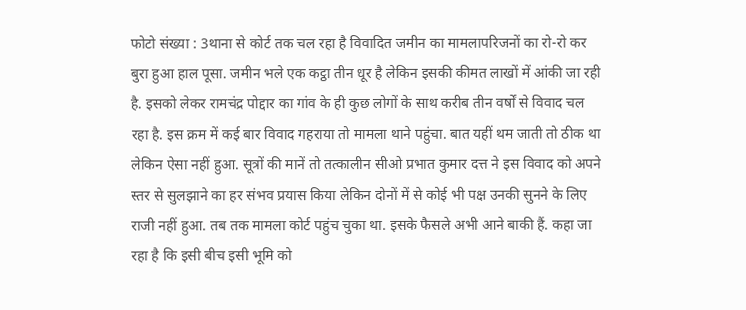फोटो संख्या : 3थाना से कोर्ट तक चल रहा है विवादित जमीन का मामलापरिजनों का रो-रो कर बुरा हुआ हाल पूसा. जमीन भले एक कट्ठा तीन धूर है लेकिन इसकी कीमत लाखों में आंकी जा रही है. इसको लेकर रामचंद्र पोद्दार का गांव के ही कुछ लोगों के साथ करीब तीन वर्षों से विवाद चल रहा है. इस क्रम में कई बार विवाद गहराया तो मामला थाने पहुंचा. बात यहीं थम जाती तो ठीक था लेकिन ऐसा नहीं हुआ. सूत्रों की मानें तो तत्कालीन सीओ प्रभात कुमार दत्त ने इस विवाद को अपने स्तर से सुलझाने का हर संभव प्रयास किया लेकिन दोनों में से कोई भी पक्ष उनकी सुनने के लिए राजी नहीं हुआ. तब तक मामला कोर्ट पहुंच चुका था. इसके फैसले अभी आने बाकी हैं. कहा जा रहा है कि इसी बीच इसी भूमि को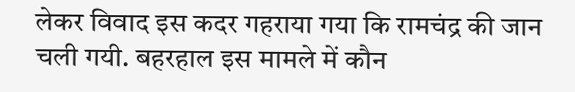लेकर विवाद इस कदर गहराया गया कि रामचंद्र की जान चली गयी. बहरहाल इस मामले में कौन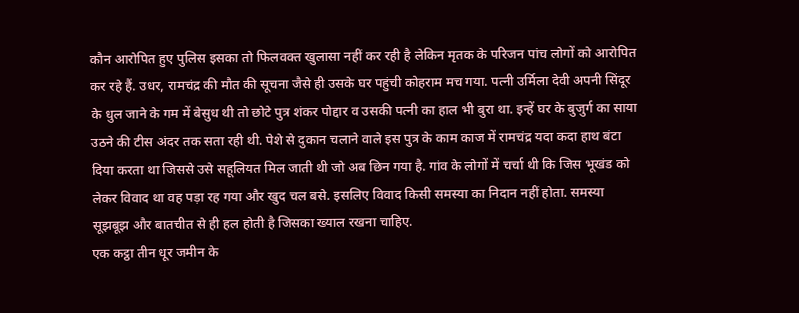कौन आरोपित हुए पुलिस इसका तो फिलवक्त खुलासा नहीं कर रही है लेकिन मृतक के परिजन पांच लोगों को आरोपित कर रहे हैं. उधर, रामचंद्र की मौत की सूचना जैसे ही उसके घर पहुंची कोहराम मच गया. पत्नी उर्मिला देवी अपनी सिंदूर के धुल जाने के गम में बेसुध थी तो छोटे पुत्र शंकर पोद्दार व उसकी पत्नी का हाल भी बुरा था. इन्हें घर के बुजुर्ग का साया उठने की टीस अंदर तक सता रही थी. पेशे से दुकान चलाने वाले इस पुत्र के काम काज में रामचंद्र यदा कदा हाथ बंटा दिया करता था जिससे उसे सहूलियत मिल जाती थी जो अब छिन गया है. गांव के लोगों में चर्चा थी कि जिस भूखंड को लेकर विवाद था वह पड़ा रह गया और खुद चल बसे. इसलिए विवाद किसी समस्या का निदान नहीं होता. समस्या सूझबूझ और बातचीत से ही हल होती है जिसका ख्याल रखना चाहिए.
एक कट्ठा तीन धूर जमीन के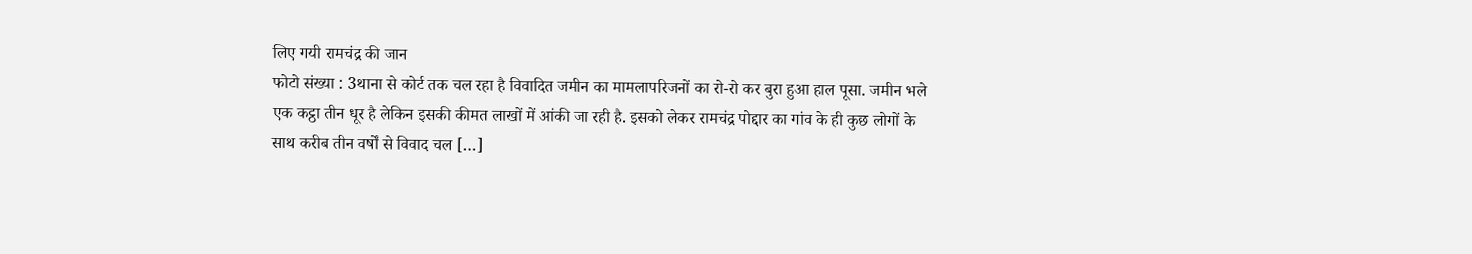लिए गयी रामचंद्र की जान
फोटो संख्या : 3थाना से कोर्ट तक चल रहा है विवादित जमीन का मामलापरिजनों का रो-रो कर बुरा हुआ हाल पूसा. जमीन भले एक कट्ठा तीन धूर है लेकिन इसकी कीमत लाखों में आंकी जा रही है. इसको लेकर रामचंद्र पोद्दार का गांव के ही कुछ लोगों के साथ करीब तीन वर्षों से विवाद चल […]